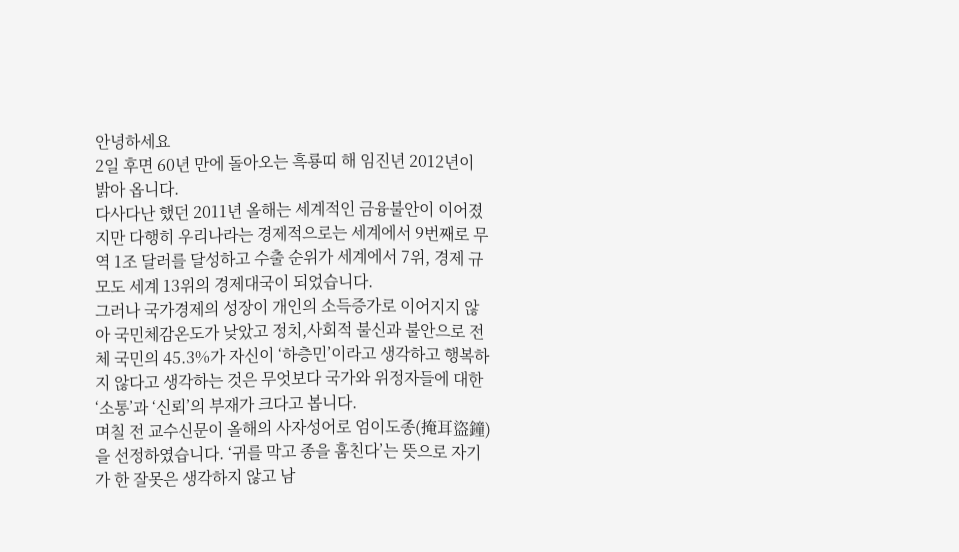안녕하세요
2일 후면 60년 만에 돌아오는 흑룡띠 해 임진년 2012년이 밝아 옵니다.
다사다난 했던 2011년 올해는 세계적인 금융불안이 이어졌지만 다행히 우리나라는 경제적으로는 세계에서 9번째로 무역 1조 달러를 달성하고 수출 순위가 세계에서 7위, 경제 규모도 세계 13위의 경제대국이 되었습니다.
그러나 국가경제의 성장이 개인의 소득증가로 이어지지 않아 국민체감온도가 낮았고 정치,사회적 불신과 불안으로 전체 국민의 45.3%가 자신이 ‘하층민’이라고 생각하고 행복하지 않다고 생각하는 것은 무엇보다 국가와 위정자들에 대한 ‘소통’과 ‘신뢰’의 부재가 크다고 봅니다.
며칠 전 교수신문이 올해의 사자성어로 엄이도종(掩耳盜鐘)을 선정하였습니다. ‘귀를 막고 종을 훔친다’는 뜻으로 자기가 한 잘못은 생각하지 않고 남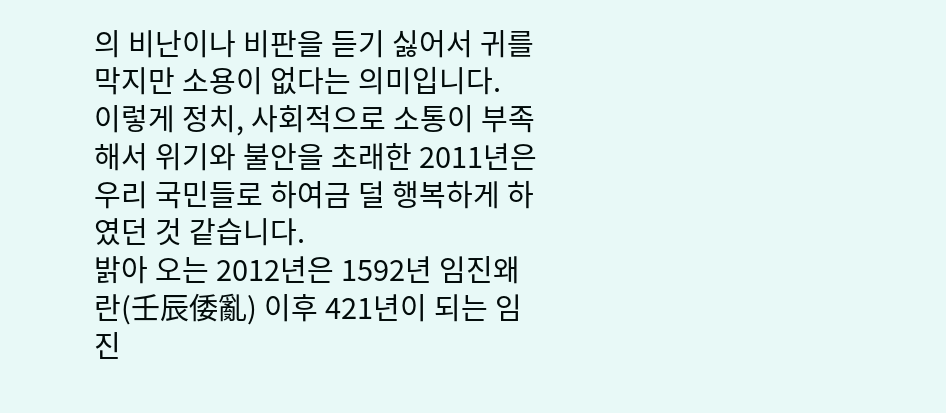의 비난이나 비판을 듣기 싫어서 귀를 막지만 소용이 없다는 의미입니다.
이렇게 정치, 사회적으로 소통이 부족해서 위기와 불안을 초래한 2011년은 우리 국민들로 하여금 덜 행복하게 하였던 것 같습니다.
밝아 오는 2012년은 1592년 임진왜란(壬辰倭亂) 이후 421년이 되는 임진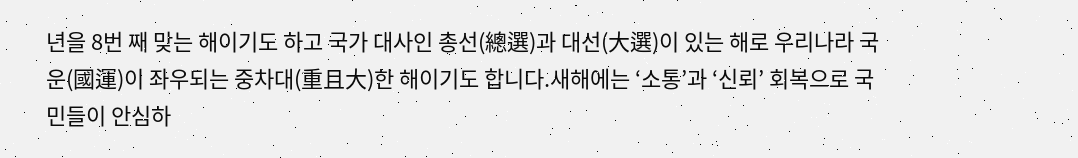년을 8번 째 맞는 해이기도 하고 국가 대사인 총선(總選)과 대선(大選)이 있는 해로 우리나라 국운(國運)이 좌우되는 중차대(重且大)한 해이기도 합니다.새해에는 ‘소통’과 ‘신뢰’ 회복으로 국민들이 안심하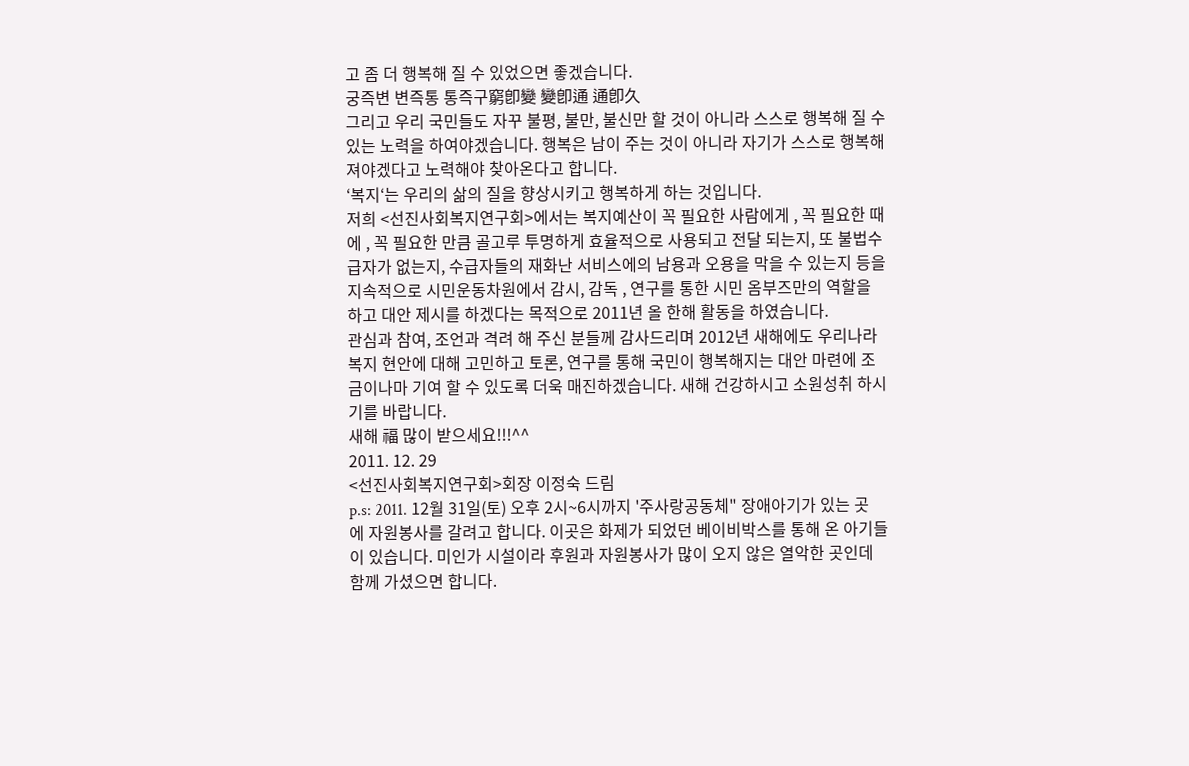고 좀 더 행복해 질 수 있었으면 좋겠습니다.
궁즉변 변즉통 통즉구窮卽變 變卽通 通卽久
그리고 우리 국민들도 자꾸 불평, 불만, 불신만 할 것이 아니라 스스로 행복해 질 수 있는 노력을 하여야겠습니다. 행복은 남이 주는 것이 아니라 자기가 스스로 행복해 져야겠다고 노력해야 찾아온다고 합니다.
‘복지‘는 우리의 삶의 질을 향상시키고 행복하게 하는 것입니다.
저희 <선진사회복지연구회>에서는 복지예산이 꼭 필요한 사람에게 , 꼭 필요한 때에 , 꼭 필요한 만큼 골고루 투명하게 효율적으로 사용되고 전달 되는지, 또 불법수급자가 없는지, 수급자들의 재화난 서비스에의 남용과 오용을 막을 수 있는지 등을 지속적으로 시민운동차원에서 감시, 감독 , 연구를 통한 시민 옴부즈만의 역할을 하고 대안 제시를 하겠다는 목적으로 2011년 올 한해 활동을 하였습니다.
관심과 참여, 조언과 격려 해 주신 분들께 감사드리며 2012년 새해에도 우리나라 복지 현안에 대해 고민하고 토론, 연구를 통해 국민이 행복해지는 대안 마련에 조금이나마 기여 할 수 있도록 더욱 매진하겠습니다. 새해 건강하시고 소원성취 하시기를 바랍니다.
새해 福 많이 받으세요!!!^^
2011. 12. 29
<선진사회복지연구회>회장 이정숙 드림
p.s: 2011. 12월 31일(토) 오후 2시~6시까지 '주사랑공동체" 장애아기가 있는 곳에 자원봉사를 갈려고 합니다. 이곳은 화제가 되었던 베이비박스를 통해 온 아기들이 있습니다. 미인가 시설이라 후원과 자원봉사가 많이 오지 않은 열악한 곳인데 함께 가셨으면 합니다.